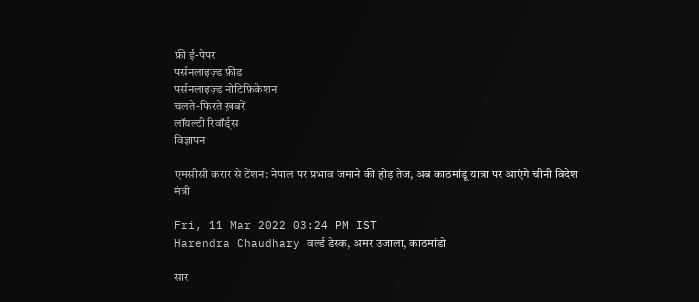फ्री ई-पेपर
पर्सनलाइज़्ड फ़ीड
पर्सनलाइज़्ड नोटिफ़िकेशन
चलते-फिरते ख़बरें
लॉयल्टी रिवॉर्ड्स
विज्ञापन

एमसीसी करार से टेंशन: नेपाल पर प्रभाव जमाने की होड़ तेज, अब काठमांडू यात्रा पर आएंगे चीनी विदेश मंत्री

Fri, 11 Mar 2022 03:24 PM IST
Harendra Chaudhary वर्ल्ड डेस्क, अमर उजाला, काठमांडो

सार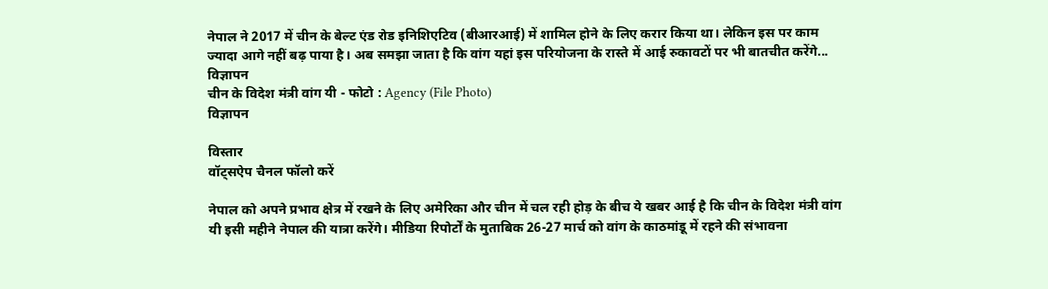नेपाल ने 2017 में चीन के बेल्ट एंड रोड इनिशिएटिव (बीआरआई) में शामिल होने के लिए करार किया था। लेकिन इस पर काम ज्यादा आगे नहीं बढ़ पाया है। अब समझा जाता है कि वांग यहां इस परियोजना के रास्ते में आई रुकावटों पर भी बातचीत करेंगे...
विज्ञापन
चीन के विदेश मंत्री वांग यी - फोटो : Agency (File Photo)
विज्ञापन

विस्तार
वॉट्सऐप चैनल फॉलो करें

नेपाल को अपने प्रभाव क्षेत्र में रखने के लिए अमेरिका और चीन में चल रही होड़ के बीच ये खबर आई है कि चीन के विदेश मंत्री वांग यी इसी महीने नेपाल की यात्रा करेंगे। मीडिया रिपोर्टों के मुताबिक 26-27 मार्च को वांग के काठमांडू में रहने की संभावना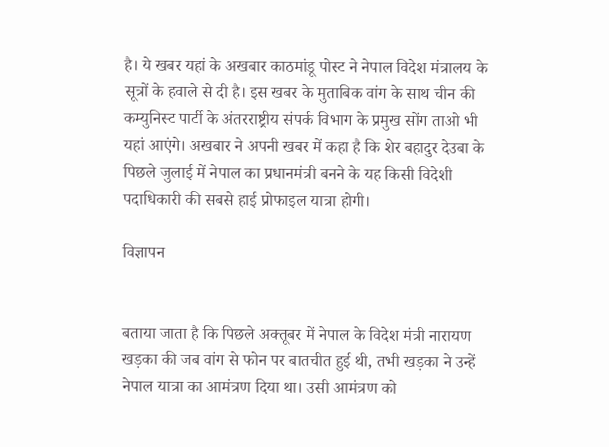है। ये खबर यहां के अखबार काठमांडू पोस्ट ने नेपाल विदेश मंत्रालय के सूत्रों के हवाले से दी है। इस खबर के मुताबिक वांग के साथ चीन की कम्युनिस्ट पार्टी के अंतरराष्ट्रीय संपर्क विभाग के प्रमुख सोंग ताओ भी यहां आएंगे। अखबार ने अपनी खबर में कहा है कि शेर बहादुर देउबा के पिछले जुलाई में नेपाल का प्रधानमंत्री बनने के यह किसी विदेशी पदाधिकारी की सबसे हाई प्रोफाइल यात्रा होगी।

विज्ञापन


बताया जाता है कि पिछले अक्तूबर में नेपाल के विदेश मंत्री नारायण खड़का की जब वांग से फोन पर बातचीत हुई थी, तभी खड़का ने उन्हें नेपाल यात्रा का आमंत्रण दिया था। उसी आमंत्रण को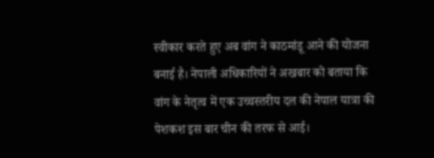स्वीकार करते हुए अब वांग ने काठमांडू आने की योजना बनाई है। नेपाली अधिकारियों ने अखबार को बताया कि वांग के नेतृत्व में एक उच्चस्तरीय दल की नेपाल यात्रा की पेशकश इस बार चीन की तरफ से आई।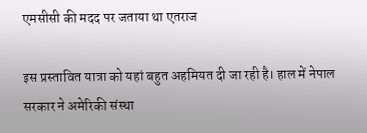एमसीसी की मदद पर जताया था एतराज

इस प्रस्तावित यात्रा को यहां बहुत अहमियत दी जा रही है। हाल में नेपाल सरकार ने अमेरिकी संस्था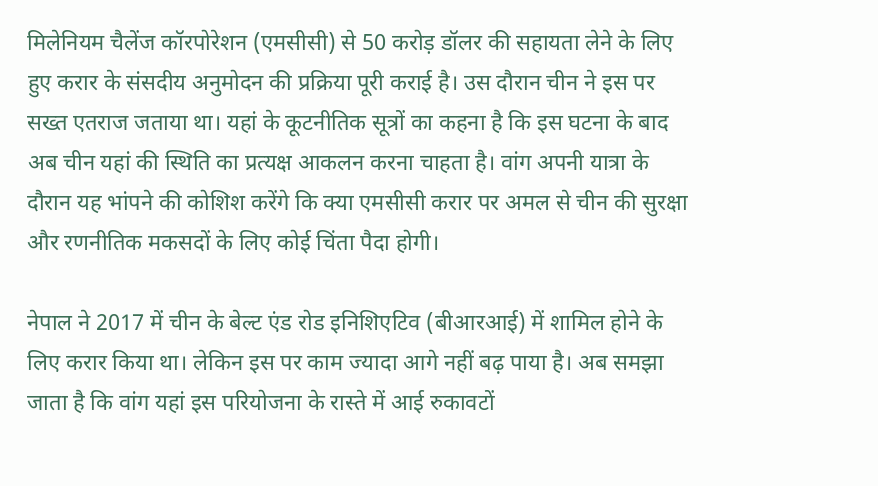मिलेनियम चैलेंज कॉरपोरेशन (एमसीसी) से 50 करोड़ डॉलर की सहायता लेने के लिए हुए करार के संसदीय अनुमोदन की प्रक्रिया पूरी कराई है। उस दौरान चीन ने इस पर सख्त एतराज जताया था। यहां के कूटनीतिक सूत्रों का कहना है कि इस घटना के बाद अब चीन यहां की स्थिति का प्रत्यक्ष आकलन करना चाहता है। वांग अपनी यात्रा के दौरान यह भांपने की कोशिश करेंगे कि क्या एमसीसी करार पर अमल से चीन की सुरक्षा और रणनीतिक मकसदों के लिए कोई चिंता पैदा होगी।

नेपाल ने 2017 में चीन के बेल्ट एंड रोड इनिशिएटिव (बीआरआई) में शामिल होने के लिए करार किया था। लेकिन इस पर काम ज्यादा आगे नहीं बढ़ पाया है। अब समझा जाता है कि वांग यहां इस परियोजना के रास्ते में आई रुकावटों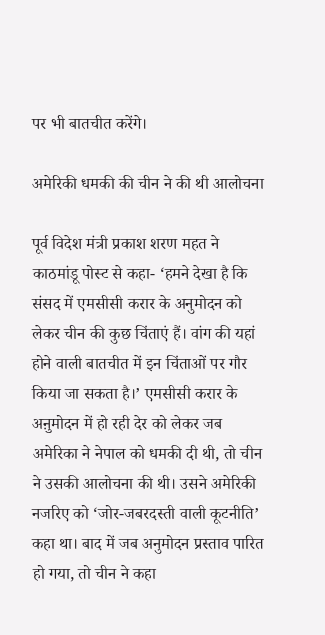पर भी बातचीत करेंगे।

अमेरिकी धमकी की चीन ने की थी आलोचना

पूर्व विदेश मंत्री प्रकाश शरण महत ने काठमांडू पोस्ट से कहा- ‘हमने देखा है कि संसद में एमसीसी करार के अनुमोदन को लेकर चीन की कुछ चिंताएं हैं। वांग की यहां होने वाली बातचीत में इन चिंताओं पर गौर किया जा सकता है।’ एमसीसी करार के अऩुमोदन में हो रही देर को लेकर जब अमेरिका ने नेपाल को धमकी दी थी, तो चीन ने उसकी आलोचना की थी। उसने अमेरिकी नजरिए को ‘जोर-जबरदस्ती वाली कूटनीति’ कहा था। बाद में जब अनुमोदन प्रस्ताव पारित हो गया, तो चीन ने कहा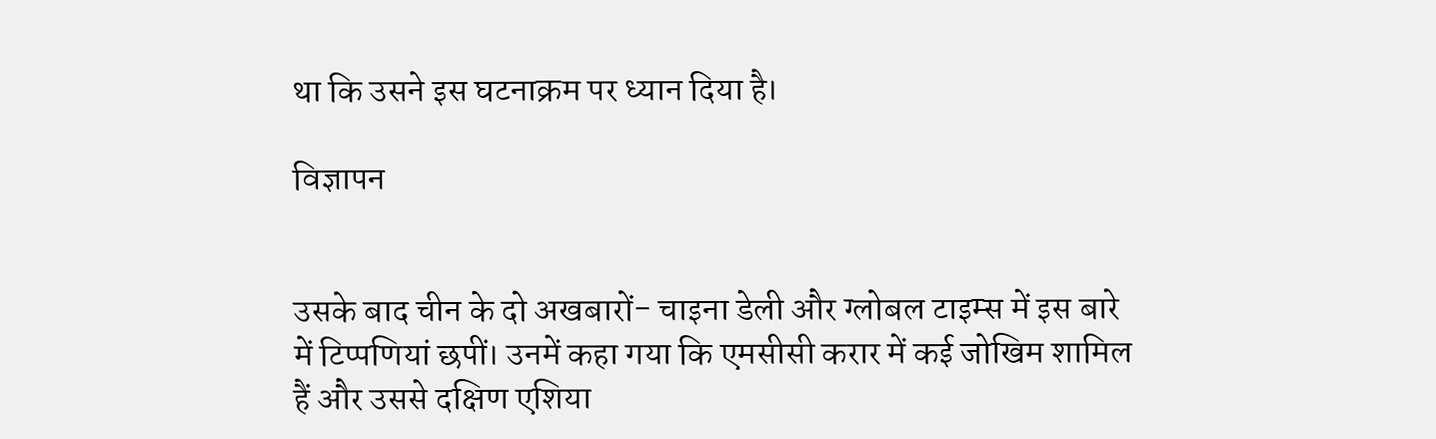था कि उसने इस घटनाक्रम पर ध्यान दिया है।

विज्ञापन


उसके बाद चीन के दो अखबारों- चाइना डेली और ग्लोबल टाइम्स में इस बारे में टिप्पणियां छपीं। उनमें कहा गया कि एमसीसी करार में कई जोखिम शामिल हैं और उससे दक्षिण एशिया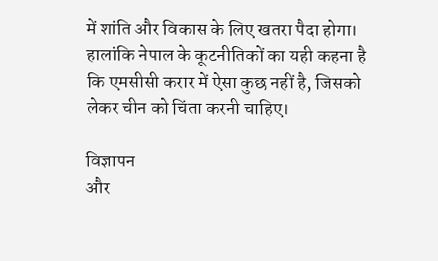में शांति और विकास के लिए खतरा पैदा होगा। हालांकि नेपाल के कूटनीतिकों का यही कहना है कि एमसीसी करार में ऐसा कुछ नहीं है, जिसको लेकर चीन को चिंता करनी चाहिए।

विज्ञापन
और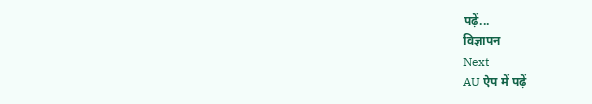पढ़ें...
विज्ञापन
Next
AU ऐप में पढ़ें